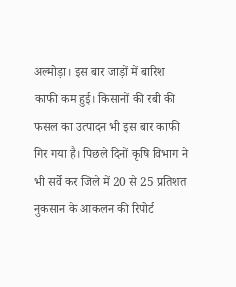अल्मोड़ा। इस बार जाड़ों में बारिश काफी कम हुई। किसानों की रबी की फसल का उत्पादन भी इस बार काफी गिर गया है। पिछले दिनों कृषि विभाग ने भी सर्वे कर जिले में 20 से 25 प्रतिशत नुकसान के आकलन की रिपोर्ट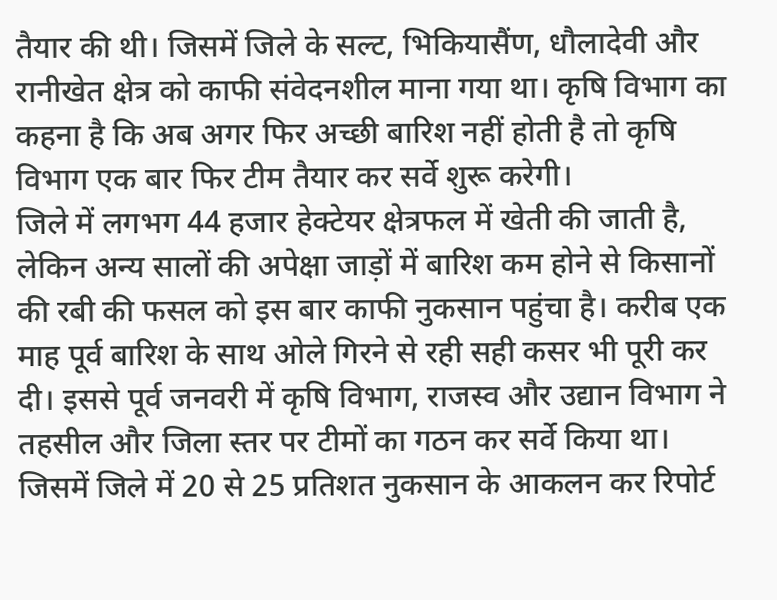तैयार की थी। जिसमें जिले के सल्ट, भिकियासैंण, धौलादेवी और रानीखेत क्षेत्र को काफी संवेदनशील माना गया था। कृषि विभाग का कहना है कि अब अगर फिर अच्छी बारिश नहीं होती है तो कृषि विभाग एक बार फिर टीम तैयार कर सर्वे शुरू करेगी।
जिले में लगभग 44 हजार हेक्टेयर क्षेत्रफल में खेती की जाती है, लेकिन अन्य सालों की अपेक्षा जाड़ों में बारिश कम होने से किसानों की रबी की फसल को इस बार काफी नुकसान पहुंचा है। करीब एक माह पूर्व बारिश के साथ ओले गिरने से रही सही कसर भी पूरी कर दी। इससे पूर्व जनवरी में कृषि विभाग, राजस्व और उद्यान विभाग ने तहसील और जिला स्तर पर टीमों का गठन कर सर्वे किया था। जिसमें जिले में 20 से 25 प्रतिशत नुकसान के आकलन कर रिपोर्ट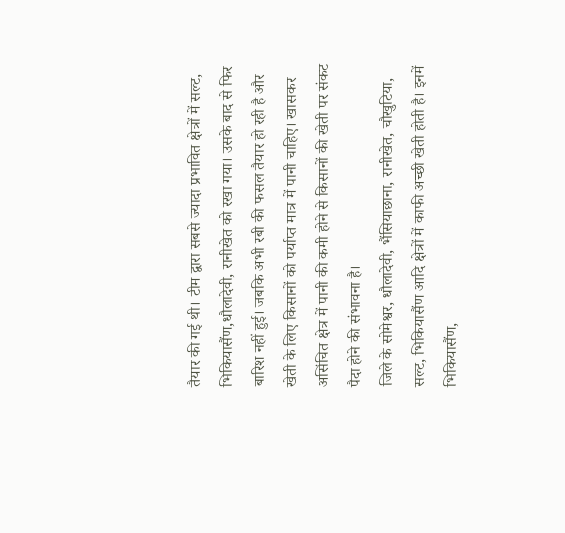तैयार की गई थी। टीम द्वारा सबसे ज्यादा प्रभावित क्षेत्रों में सल्ट, भिकियासैंण,धौलादेवी, रानीखेत को रखा गया। उसके बाद से फिर बारिश नहीं हुई। जबकि अभी रबी की फसल तैयार हो रही है और खेती के लिए किसानों को पर्याप्त मात्र में पानी चाहिए। खासकर असिंचित क्षेत्र में पानी की कमी होने से किसानों की खेती पर संकट पैदा होने की संभावना है।
जिले के सोमेश्वर, धौलादेवी, भैंसियाछाना, रानीखेत, चौखुटिया, सल्ट, भिकियासैंण आदि क्षेत्रों में काफी अच्छी खेती होती है। इनमें भिकियासैंण,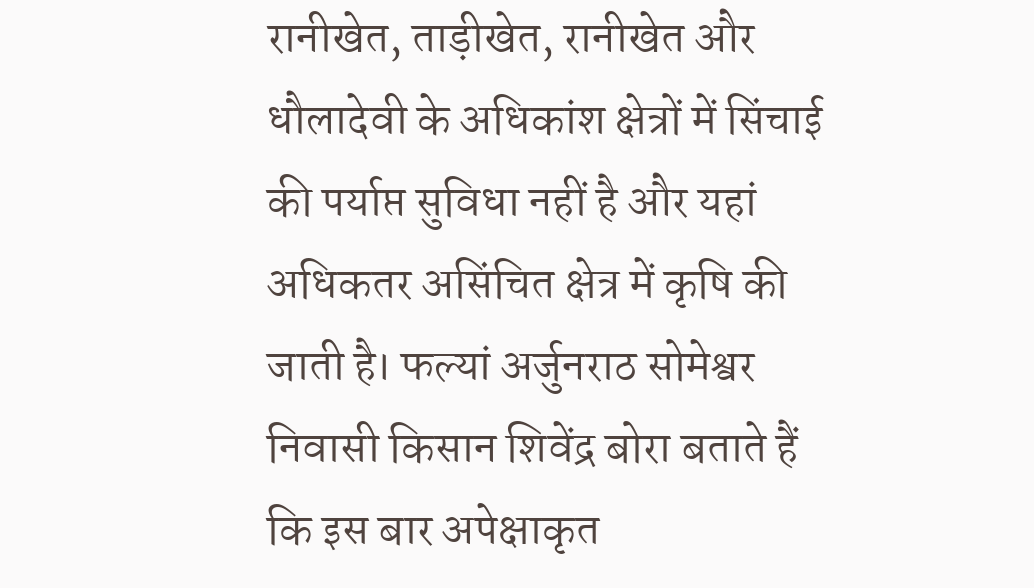रानीखेत, ताड़ीखेत, रानीखेत और धौलादेवी के अधिकांश क्षेत्रों में सिंचाई की पर्याप्त सुविधा नहीं है और यहां अधिकतर असिंचित क्षेत्र में कृषि की जाती है। फल्यां अर्जुनराठ सोमेश्वर निवासी किसान शिवेंद्र बोरा बताते हैं कि इस बार अपेक्षाकृत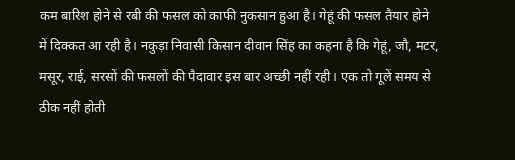कम बारिश होने से रबी की फसल को काफी नुकसान हुआ है। गेहूं की फसल तैयार होने में दिक्कत आ रही है। नकुड़ा निवासी किसान दीवान सिंह का कहना है कि गेहूं, जौ, मटर, मसूर, राई, सरसों की फसलों की पैदावार इस बार अच्छी नहीं रही। एक तो गूलें समय से ठीक नहीं होती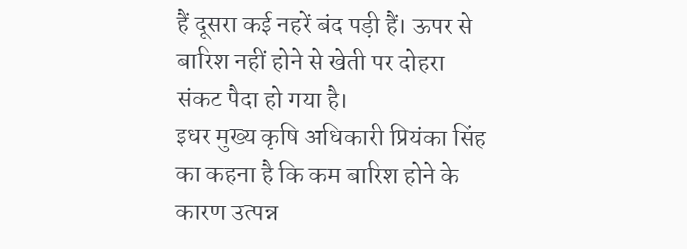हैं दूसरा कई नहरें बंद पड़ी हैं। ऊपर से बारिश नहीं होने से खेती पर दोहरा संकट पैदा हो गया है।
इधर मुख्य कृषि अधिकारी प्रियंका सिंह का कहना है कि कम बारिश होने के कारण उत्पन्न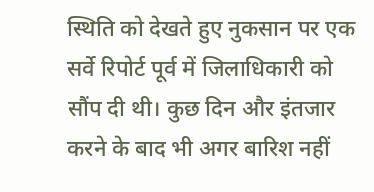स्थिति को देखते हुए नुकसान पर एक सर्वे रिपोर्ट पूर्व में जिलाधिकारी को सौंप दी थी। कुछ दिन और इंतजार करने के बाद भी अगर बारिश नहीं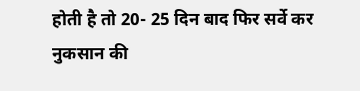होती है तो 20- 25 दिन बाद फिर सर्वे कर नुकसान की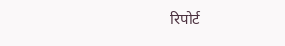रिपोर्ट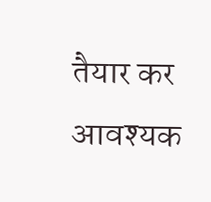तैयार कर आवश्यक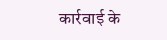कार्रवाई के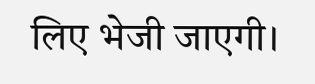लिए भेजी जाएगी।